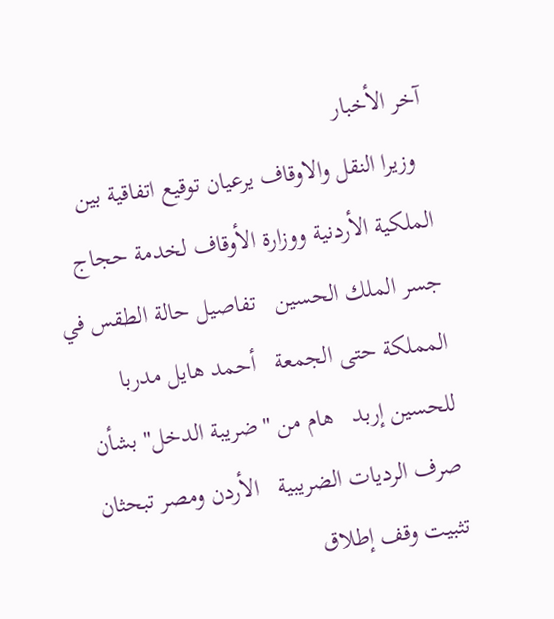آخر الأخبار
  وزيرا النقل والاوقاف يرعيان توقيع اتفاقية بين الملكية الأردنية ووزارة الأوقاف لخدمة حجاج جسر الملك الحسين   تفاصيل حالة الطقس في المملكة حتى الجمعة   أحمد هايل مدربا للحسين إربد   هام من "ضريبة الدخل" بشأن صرف الرديات الضريبية   الأردن ومصر تبحثان تثبيت وقف إطلاق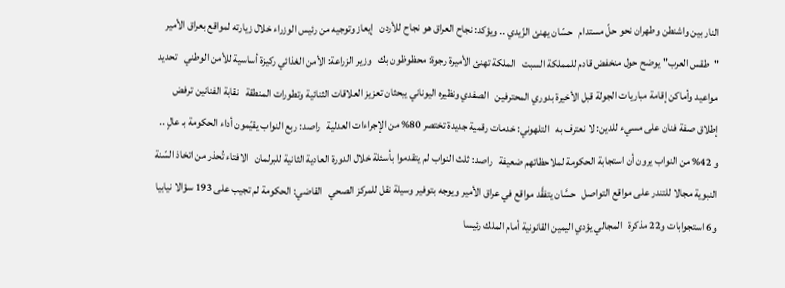النار بين واشنطن وطهران نحو حلّ مستدام   حسّان يهنئ الزّيدي .. ويؤكد: نجاح العراق هو نجاح للأردن   إيعاز وتوجيه من رئيس الوزراء خلال زيارته لمواقع بعراق الأمير   "طقس العرب" يوضح حول منخفض قادم للمملكة السبت   الملكة تهنئ الأميرة رجوة: محظوظون بك   وزير الزراعة: الأمن الغذائي ركيزة أساسية للأمن الوطني   تحديد مواعيد وأماكن إقامة مباريات الجولة قبل الأخيرة بدوري المحترفين   الصفدي ونظيره اليوناني يبحثان تعزيز العلاقات الثنائية وتطورات المنطقة   نقابة الفنانين ترفض إطلاق صفة فنان على مسيء للدين: لا نعترف به   التلهوني: خدمات رقمية جديدة تختصر 80% من الإجراءات العدلية   راصد: ربع النواب يقيّمون أداء الحكومة بـ عالٍ .. و 42% من النواب يرون أن استجابة الحكومة لملاحظاتهم ضعيفة   راصد: ثلث النواب لم يتقدموا بأسئلة خلال الدورة العادية الثانية للبرلمان   الافتاء تُحذر من اتخاذ السّنة النبوية مجالا للتندر على مواقع التواصل   حسَّان يتفقَّد مواقع في عراق الأمير ويوجه بتوفير وسيلة نقل للمركز الصحي   القاضي: الحكومة لم تجيب على 193 سؤالا نيابيا و6 استجوابات و22 مذكرة   المجالي يؤدي اليمين القانونية أمام الملك رئيسا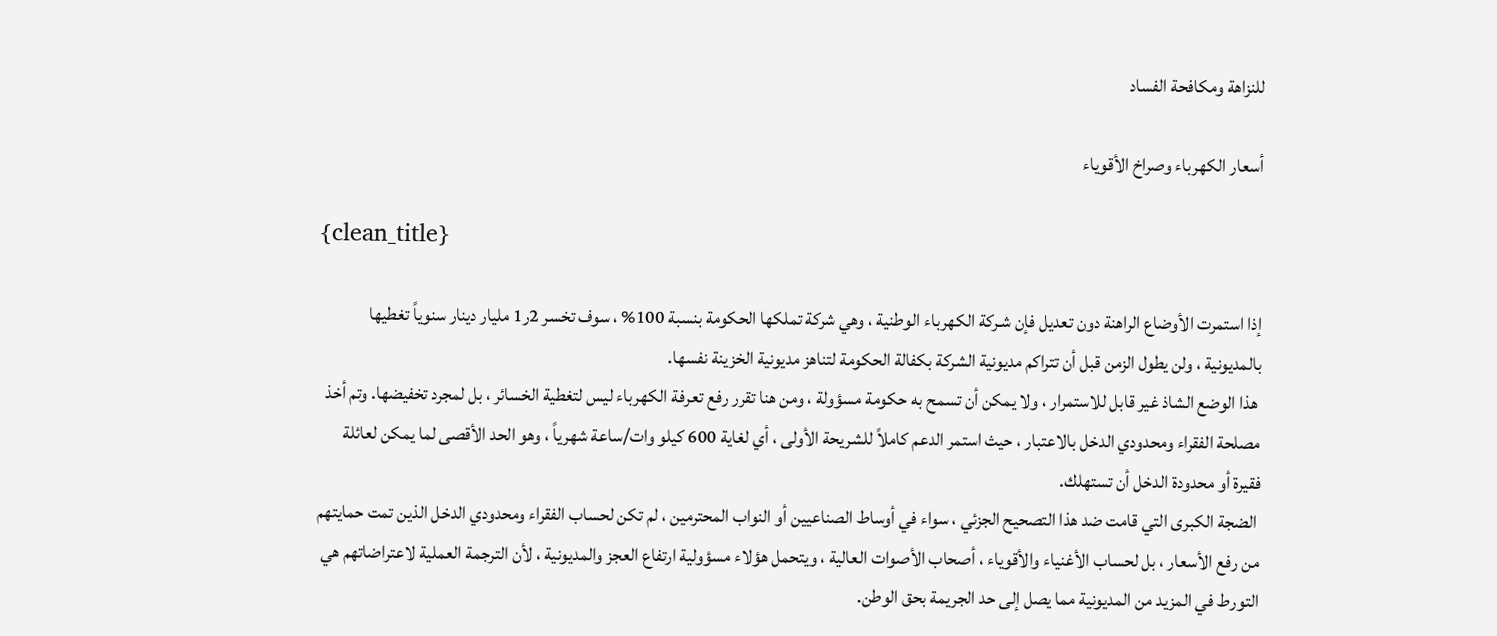للنزاهة ومكافحة الفساد

أسعار الكهرباء وصراخ الأقوياء

{clean_title}

إذا استمرت الأوضاع الراهنة دون تعديل فإن شـركة الكهرباء الوطنية ، وهي شركة تملكها الحكومة بنسبة 100% ، سوف تخسر 2ر1 مليار دينار سنوياً تغطيها بالمديونية ، ولن يطول الزمن قبل أن تتراكم مديونية الشركة بكفالة الحكومة لتناهز مديونية الخزينة نفسها.
 هذا الوضع الشاذ غير قابل للاستمرار ، ولا يمكن أن تسمح به حكومة مسؤولة ، ومن هنا تقرر رفع تعرفة الكهرباء ليس لتغطية الخسائر ، بل لمجرد تخفيضها. وتم أخذ مصلحة الفقراء ومحدودي الدخل بالاعتبار ، حيث استمر الدعم كاملاً للشريحة الأولى ، أي لغاية 600 كيلو وات/ساعة شهرياً ، وهو الحد الأقصى لما يمكن لعائلة فقيرة أو محدودة الدخل أن تستهلك.
 الضجة الكبرى التي قامت ضد هذا التصحيح الجزئي ، سواء في أوساط الصناعيين أو النواب المحترمين ، لم تكن لحساب الفقراء ومحدودي الدخل الذين تمت حمايتهم من رفع الأسعار ، بل لحساب الأغنياء والأقوياء ، أصحاب الأصوات العالية ، ويتحمل هؤلاء مسؤولية ارتفاع العجز والمديونية ، لأن الترجمة العملية لاعتراضاتهم هي التورط في المزيد من المديونية مما يصل إلى حد الجريمة بحق الوطن.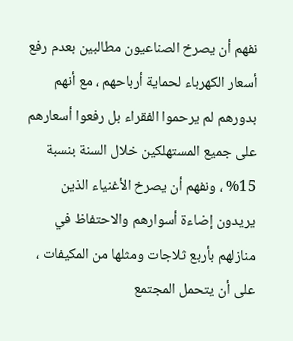نفهم أن يصرخ الصناعيون مطالبين بعدم رفع أسعار الكهرباء لحماية أرباحهم ، مع أنهم بدورهم لم يرحموا الفقراء بل رفعوا أسعارهم على جميع المستهلكين خلال السنة بنسبة 15% ، ونفهم أن يصرخ الأغنياء الذين يريدون إضاءة أسوارهم والاحتفاظ في منازلهم بأربع ثلاجات ومثلها من المكيفات ، على أن يتحمل المجتمع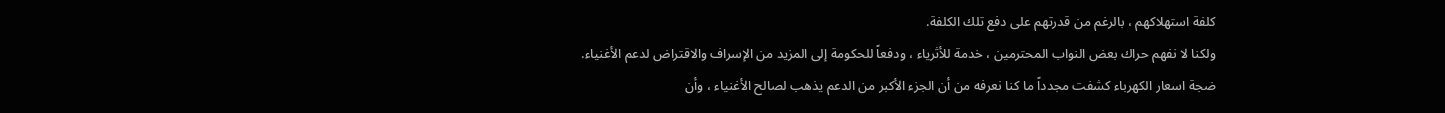كلفة استهلاكهم ، بالرغم من قدرتهم على دفع تلك الكلفة.
ولكنا لا نفهم حراك بعض النواب المحترمين ، خدمة للأثرياء ، ودفعاً للحكومة إلى المزيد من الإسراف والاقتراض لدعم الأغنياء.
ضجة اسعار الكهرباء كشفت مجدداً ما كنا نعرفه من أن الجزء الأكبر من الدعم يذهب لصالح الأغنياء ، وأن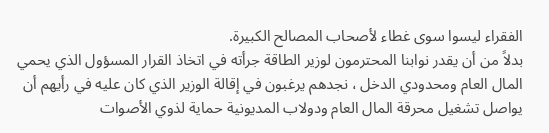الفقراء ليسوا سوى غطاء لأصحاب المصالح الكبيرة.
بدلاً من أن يقدر نوابنا المحترمون لوزير الطاقة جرأته في اتخاذ القرار المسؤول الذي يحمي المال العام ومحدودي الدخل ، نجدهم يرغبون في إقالة الوزير الذي كان عليه في رأيهم أن يواصل تشغيل محرقة المال العام ودولاب المديونية حماية لذوي الأصوات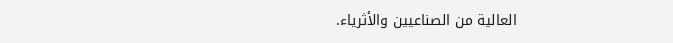العالية من الصناعيين والأثرياء.